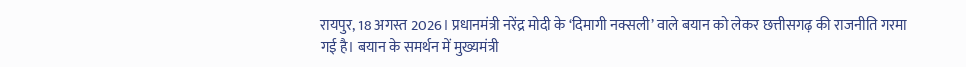रायपुर, 18 अगस्त 2026। प्रधानमंत्री नरेंद्र मोदी के ‘दिमागी नक्सली’ वाले बयान को लेकर छत्तीसगढ़ की राजनीति गरमा गई है। बयान के समर्थन में मुख्यमंत्री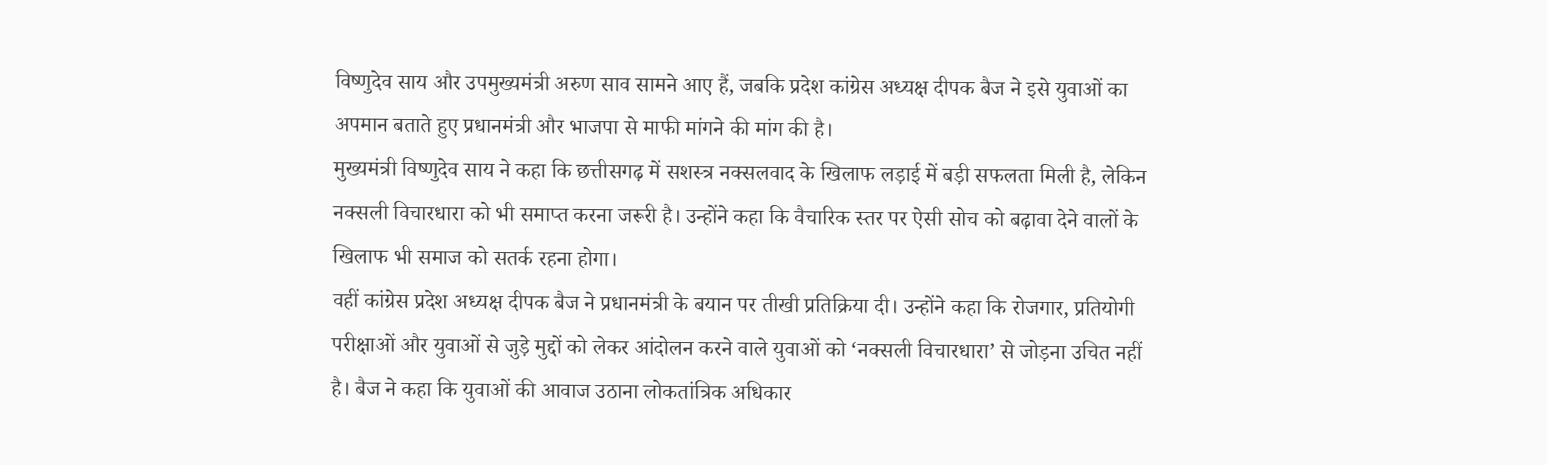विष्णुदेव साय और उपमुख्यमंत्री अरुण साव सामने आए हैं, जबकि प्रदेश कांग्रेस अध्यक्ष दीपक बैज ने इसे युवाओं का अपमान बताते हुए प्रधानमंत्री और भाजपा से माफी मांगने की मांग की है।
मुख्यमंत्री विष्णुदेव साय ने कहा कि छत्तीसगढ़ में सशस्त्र नक्सलवाद के खिलाफ लड़ाई में बड़ी सफलता मिली है, लेकिन नक्सली विचारधारा को भी समाप्त करना जरूरी है। उन्होंने कहा कि वैचारिक स्तर पर ऐसी सोच को बढ़ावा देने वालों के खिलाफ भी समाज को सतर्क रहना होगा।
वहीं कांग्रेस प्रदेश अध्यक्ष दीपक बैज ने प्रधानमंत्री के बयान पर तीखी प्रतिक्रिया दी। उन्होंने कहा कि रोजगार, प्रतियोगी परीक्षाओं और युवाओं से जुड़े मुद्दों को लेकर आंदोलन करने वाले युवाओं को ‘नक्सली विचारधारा’ से जोड़ना उचित नहीं है। बैज ने कहा कि युवाओं की आवाज उठाना लोकतांत्रिक अधिकार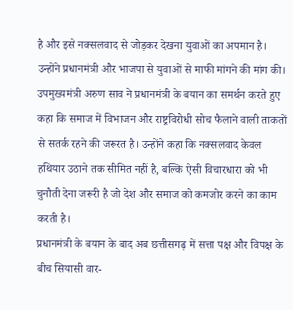है और इसे नक्सलवाद से जोड़कर देखना युवाओं का अपमान है। उन्होंने प्रधानमंत्री और भाजपा से युवाओं से माफी मांगने की मांग की।
उपमुख्यमंत्री अरुण साव ने प्रधानमंत्री के बयान का समर्थन करते हुए कहा कि समाज में विभाजन और राष्ट्रविरोधी सोच फैलाने वाली ताकतों से सतर्क रहने की जरूरत है। उन्होंने कहा कि नक्सलवाद केवल हथियार उठाने तक सीमित नहीं है, बल्कि ऐसी विचारधारा को भी चुनौती देना जरूरी है जो देश और समाज को कमजोर करने का काम करती है।
प्रधानमंत्री के बयान के बाद अब छत्तीसगढ़ में सत्ता पक्ष और विपक्ष के बीच सियासी वार-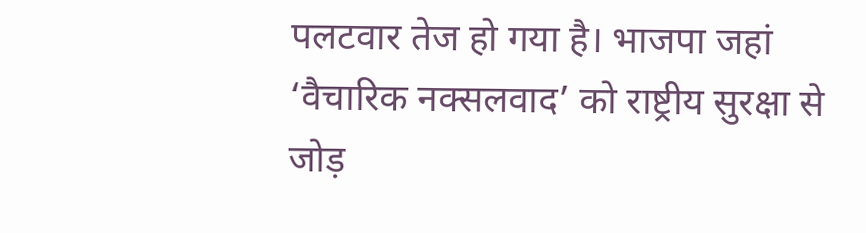पलटवार तेज हो गया है। भाजपा जहां ‘वैचारिक नक्सलवाद’ को राष्ट्रीय सुरक्षा से जोड़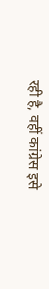रही है, वहीं कांग्रेस इसे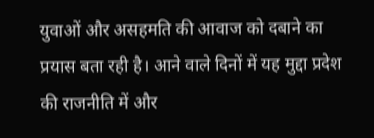युवाओं और असहमति की आवाज को दबाने का प्रयास बता रही है। आने वाले दिनों में यह मुद्दा प्रदेश की राजनीति में और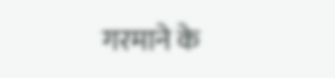गरमाने के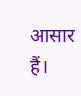आसार हैं।